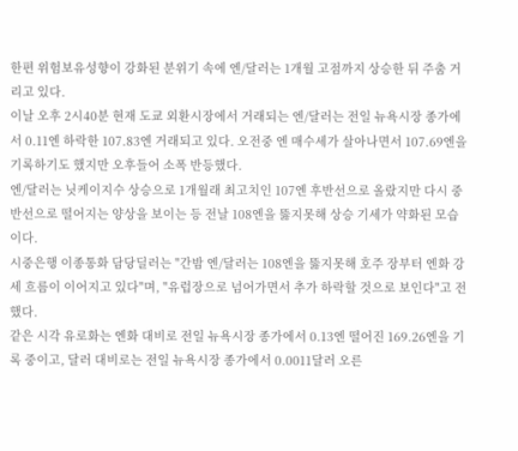한편 위험보유성향이 강화된 분위기 속에 엔/달러는 1개월 고점까지 상승한 뒤 주춤 거리고 있다.
이날 오후 2시40분 현재 도쿄 외환시장에서 거래되는 엔/달러는 전일 뉴욕시장 종가에서 0.11엔 하락한 107.83엔 거래되고 있다. 오전중 엔 매수세가 살아나면서 107.69엔을 기록하기도 했지만 오후들어 소폭 반등했다.
엔/달러는 닛케이지수 상승으로 1개월래 최고치인 107엔 후반선으로 올랐지만 다시 중반선으로 떨어지는 양상을 보이는 등 전날 108엔을 뚫지못해 상승 기세가 약화된 모습이다.
시중은행 이종통화 담당딜러는 "간밤 엔/달러는 108엔을 뚫지못해 호주 장부터 엔화 강세 흐름이 이어지고 있다"며, "유럽장으로 넘어가면서 추가 하락할 것으로 보인다"고 전했다.
같은 시각 유로화는 엔화 대비로 전일 뉴욕시장 종가에서 0.13엔 떨어진 169.26엔을 기록 중이고, 달러 대비로는 전일 뉴욕시장 종가에서 0.0011달러 오른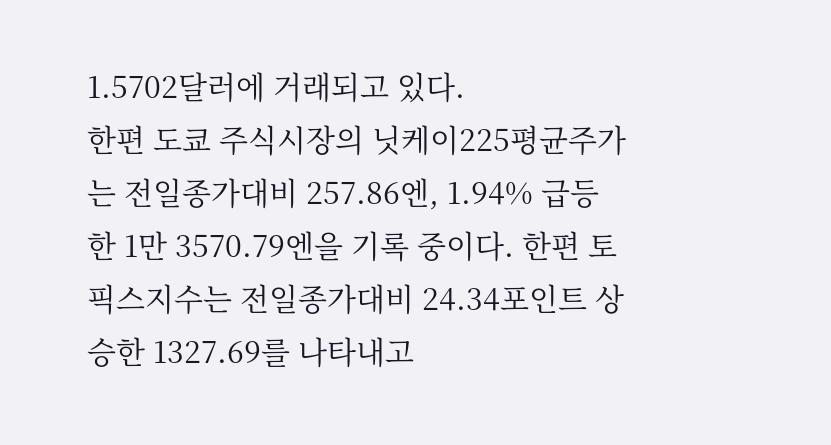1.5702달러에 거래되고 있다.
한편 도쿄 주식시장의 닛케이225평균주가는 전일종가대비 257.86엔, 1.94% 급등한 1만 3570.79엔을 기록 중이다. 한편 토픽스지수는 전일종가대비 24.34포인트 상승한 1327.69를 나타내고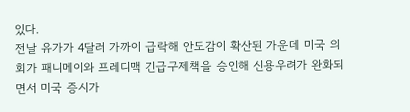있다.
전날 유가가 4달러 가까이 급락해 안도감이 확산된 가운데 미국 의회가 패니메이와 프레디맥 긴급구제책을 승인해 신용우려가 완화되면서 미국 증시가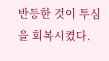반등한 것이 투심을 회복시켰다.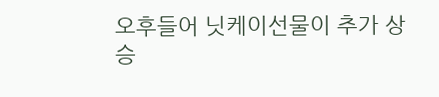오후들어 닛케이선물이 추가 상승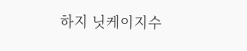하지 닛케이지수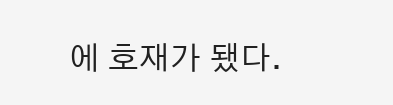에 호재가 됐다.